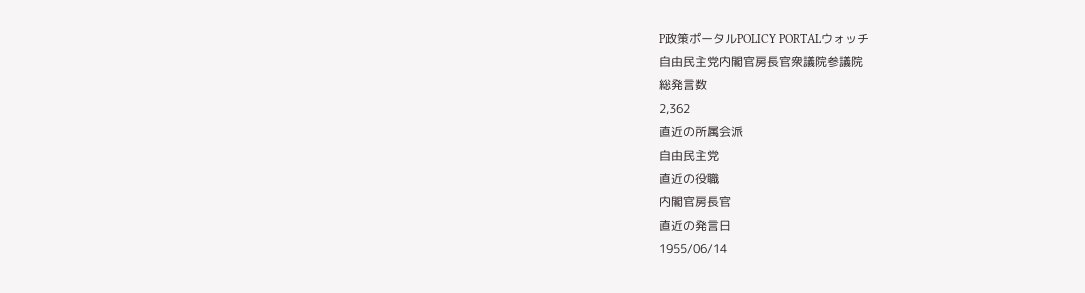P政策ポータルPOLICY PORTALウォッチ
自由民主党内閣官房長官衆議院参議院
総発言数
2,362
直近の所属会派
自由民主党
直近の役職
内閣官房長官
直近の発言日
1955/06/14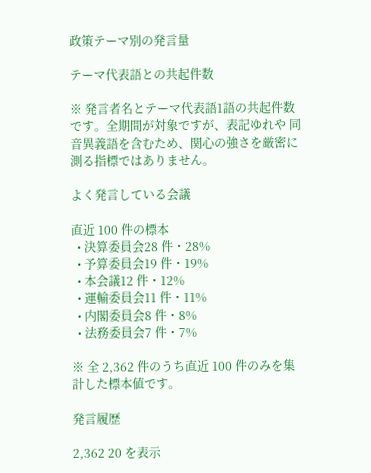政策テーマ別の発言量

テーマ代表語との共起件数

※ 発言者名とテーマ代表語1語の共起件数です。全期間が対象ですが、表記ゆれや 同音異義語を含むため、関心の強さを厳密に測る指標ではありません。

よく発言している会議

直近 100 件の標本
  • 決算委員会28 件・28%
  • 予算委員会19 件・19%
  • 本会議12 件・12%
  • 運輸委員会11 件・11%
  • 内閣委員会8 件・8%
  • 法務委員会7 件・7%

※ 全 2,362 件のうち直近 100 件のみを集計した標本値です。

発言履歴

2,362 20 を表示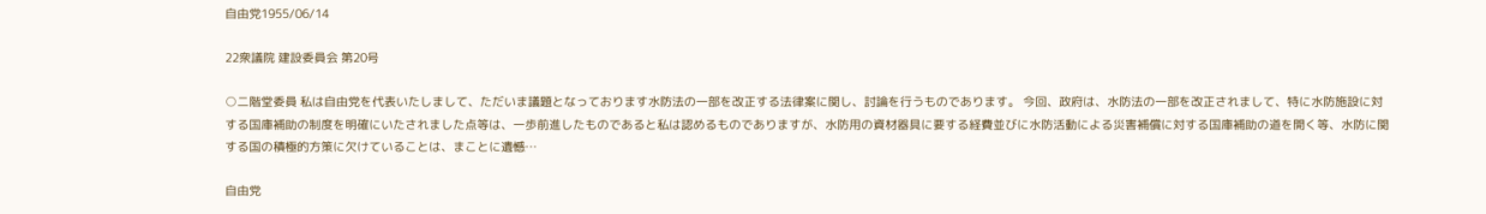自由党1955/06/14

22衆議院 建設委員会 第20号

○二階堂委員 私は自由党を代表いたしまして、ただいま議題となっております水防法の一部を改正する法律案に関し、討論を行うものであります。 今回、政府は、水防法の一部を改正されまして、特に水防施設に対する国庫補助の制度を明確にいたされました点等は、一歩前進したものであると私は認めるものでありますが、水防用の資材器具に要する経費並びに水防活動による災害補償に対する国庫補助の道を開く等、水防に関する国の積極的方策に欠けていることは、まことに遺憾…

自由党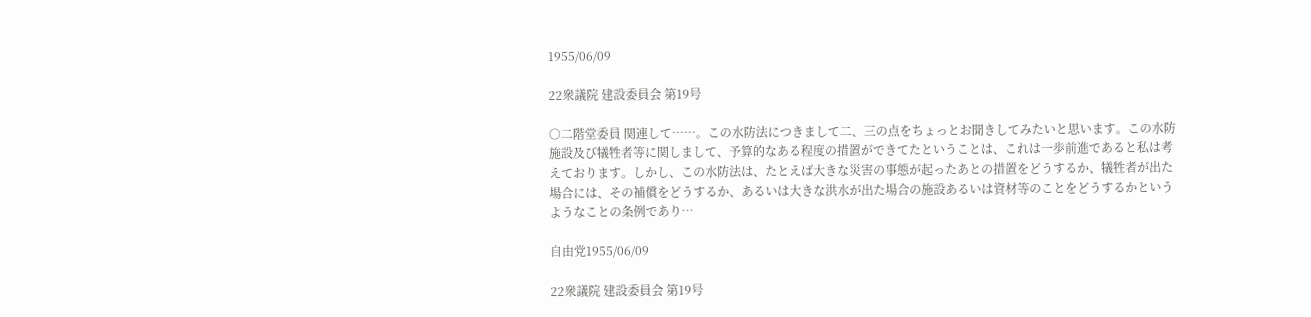1955/06/09

22衆議院 建設委員会 第19号

○二階堂委員 関連して……。この水防法につきまして二、三の点をちょっとお聞きしてみたいと思います。この水防施設及び犠牲者等に関しまして、予算的なある程度の措置ができてたということは、これは一歩前進であると私は考えております。しかし、この水防法は、たとえば大きな災害の事態が起ったあとの措置をどうするか、犠牲者が出た場合には、その補償をどうするか、あるいは大きな洪水が出た場合の施設あるいは資材等のことをどうするかというようなことの条例であり…

自由党1955/06/09

22衆議院 建設委員会 第19号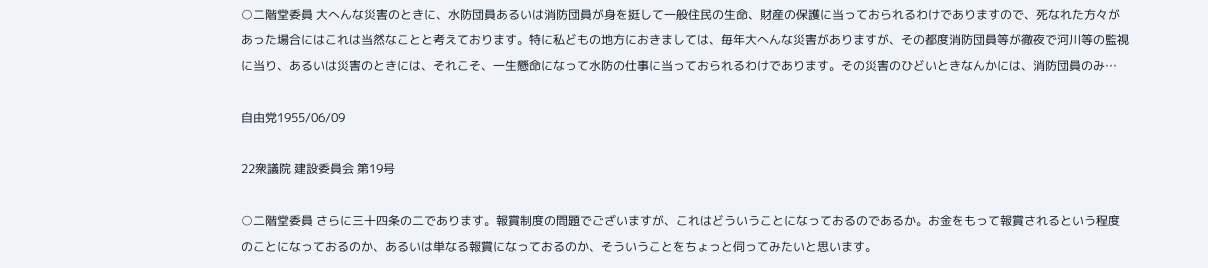○二階堂委員 大へんな災害のときに、水防団員あるいは消防団員が身を挺して一般住民の生命、財産の保護に当っておられるわけでありますので、死なれた方々があった場合にはこれは当然なことと考えております。特に私どもの地方におきましては、毎年大へんな災害がありますが、その都度消防団員等が徹夜で河川等の監視に当り、あるいは災害のときには、それこそ、一生懸命になって水防の仕事に当っておられるわけであります。その災害のひどいときなんかには、消防団員のみ…

自由党1955/06/09

22衆議院 建設委員会 第19号

○二階堂委員 さらに三十四条の二であります。報賞制度の問題でございますが、これはどういうことになっておるのであるか。お金をもって報賞されるという程度のことになっておるのか、あるいは単なる報賞になっておるのか、そういうことをちょっと伺ってみたいと思います。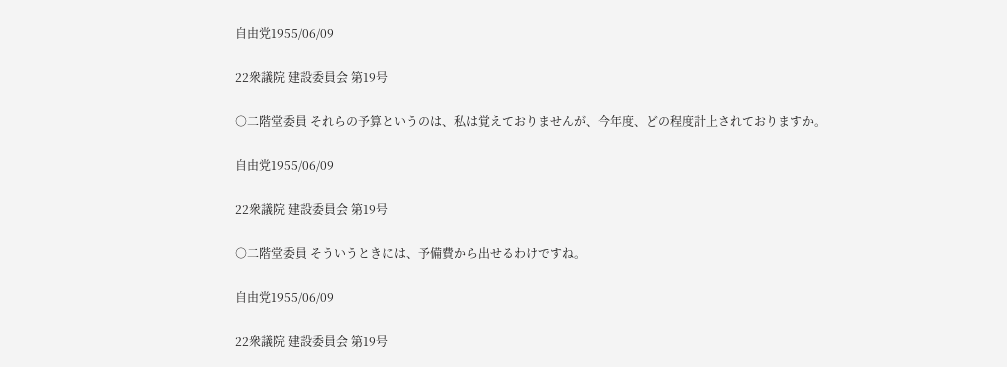自由党1955/06/09

22衆議院 建設委員会 第19号

○二階堂委員 それらの予算というのは、私は覚えておりませんが、今年度、どの程度計上されておりますか。

自由党1955/06/09

22衆議院 建設委員会 第19号

○二階堂委員 そういうときには、予備費から出せるわけですね。

自由党1955/06/09

22衆議院 建設委員会 第19号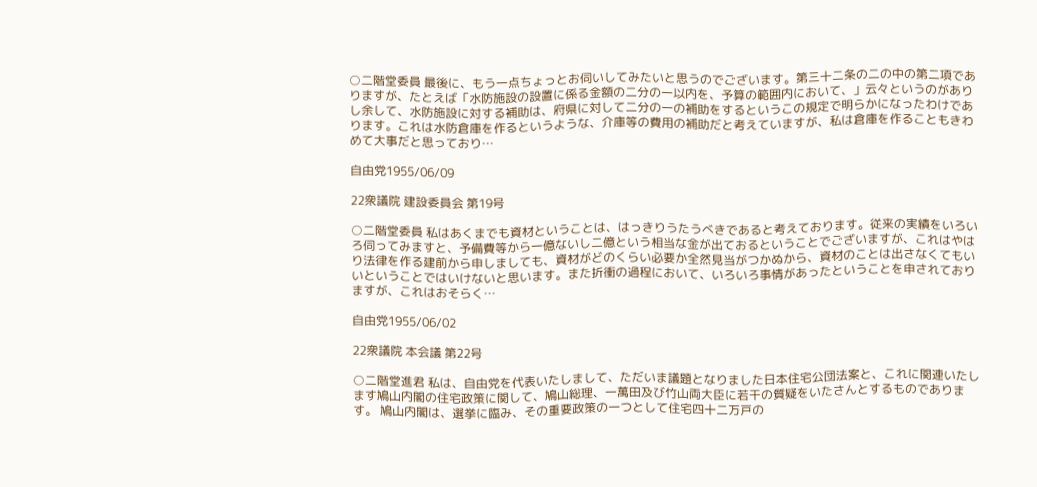○二階堂委員 最後に、もう一点ちょっとお伺いしてみたいと思うのでございます。第三十二条の二の中の第二項でありますが、たとえば「水防施設の設置に係る金額の二分の一以内を、予算の範囲内において、」云々というのがありし余して、水防施設に対する補助は、府県に対して二分の一の補助をするというこの規定で明らかになったわけであります。これは水防倉庫を作るというような、介庫等の費用の補助だと考えていますが、私は倉庫を作ることもきわめて大事だと思っており…

自由党1955/06/09

22衆議院 建設委員会 第19号

○二階堂委員 私はあくまでも資材ということは、はっきりうたうべきであると考えております。従来の実績をいろいろ伺ってみますと、予備費等から一億ないし二億という相当な金が出ておるということでございますが、これはやはり法律を作る建前から申しましても、資材がどのくらい必要か全然見当がつかぬから、資材のことは出さなくてもいいということではいけないと思います。また折衝の過程において、いろいろ事情があったということを申されておりますが、これはおそらく…

自由党1955/06/02

22衆議院 本会議 第22号

○二階堂進君 私は、自由党を代表いたしまして、ただいま議題となりました日本住宅公団法案と、これに関連いたします鳩山内閣の住宅政策に関して、鳩山総理、一萬田及び竹山両大臣に若干の質疑をいたさんとするものであります。 鳩山内閣は、選挙に臨み、その重要政策の一つとして住宅四十二万戸の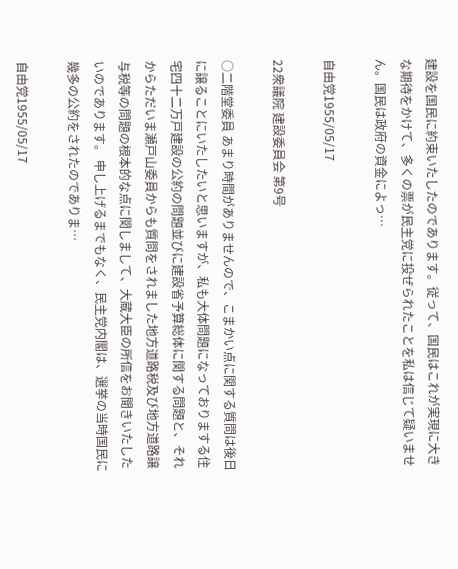建設を国民に約束いたしたのであります。従って、国民はこれが実現に大きな期待をかけて、多くの票が民主党に投ぜられたことを私は信じて疑いません。国民は政府の資金によっ…

自由党1955/05/17

22衆議院 建設委員会 第9号

○二階堂委員 あまり時間がありませんので、こまかい点に関する質問は後日に譲ることにいたしたいと思いますが、私も大体問題になっておりまする住宅四十二万戸建設の公約の問題並びに建設省予算総体に関する問題と、それからただいま瀬戸山委員からも質問をされました地方道路税及び地方道路譲与税等の問題の根本的な点に関しまして、大蔵大臣の所信をお聞きいたしたいのであります。 申し上げるまでもなく、民主党内閣は、選挙の当時国民に幾多の公約をされたのでありま…

自由党1955/05/17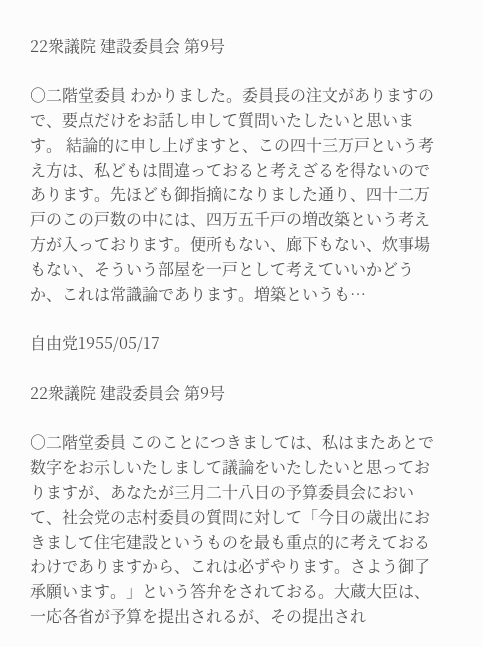22衆議院 建設委員会 第9号

○二階堂委員 わかりました。委員長の注文がありますので、要点だけをお話し申して質問いたしたいと思います。 結論的に申し上げますと、この四十三万戸という考え方は、私どもは間違っておると考えざるを得ないのであります。先ほども御指摘になりました通り、四十二万戸のこの戸数の中には、四万五千戸の増改築という考え方が入っております。便所もない、廊下もない、炊事場もない、そういう部屋を一戸として考えていいかどうか、これは常識論であります。増築というも…

自由党1955/05/17

22衆議院 建設委員会 第9号

○二階堂委員 このことにつきましては、私はまたあとで数字をお示しいたしまして議論をいたしたいと思っておりますが、あなたが三月二十八日の予算委員会において、社会党の志村委員の質問に対して「今日の歳出におきまして住宅建設というものを最も重点的に考えておるわけでありますから、これは必ずやります。さよう御了承願います。」という答弁をされておる。大蔵大臣は、一応各省が予算を提出されるが、その提出され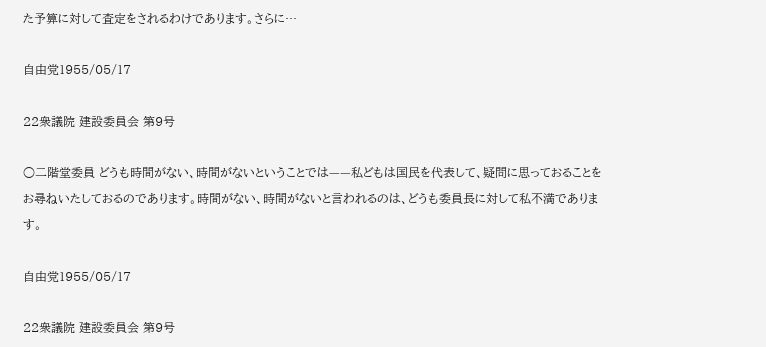た予算に対して査定をされるわけであります。さらに…

自由党1955/05/17

22衆議院 建設委員会 第9号

○二階堂委員 どうも時間がない、時間がないということでは——私どもは国民を代表して、疑問に思っておることをお尋ねいたしておるのであります。時間がない、時間がないと言われるのは、どうも委員長に対して私不満であります。

自由党1955/05/17

22衆議院 建設委員会 第9号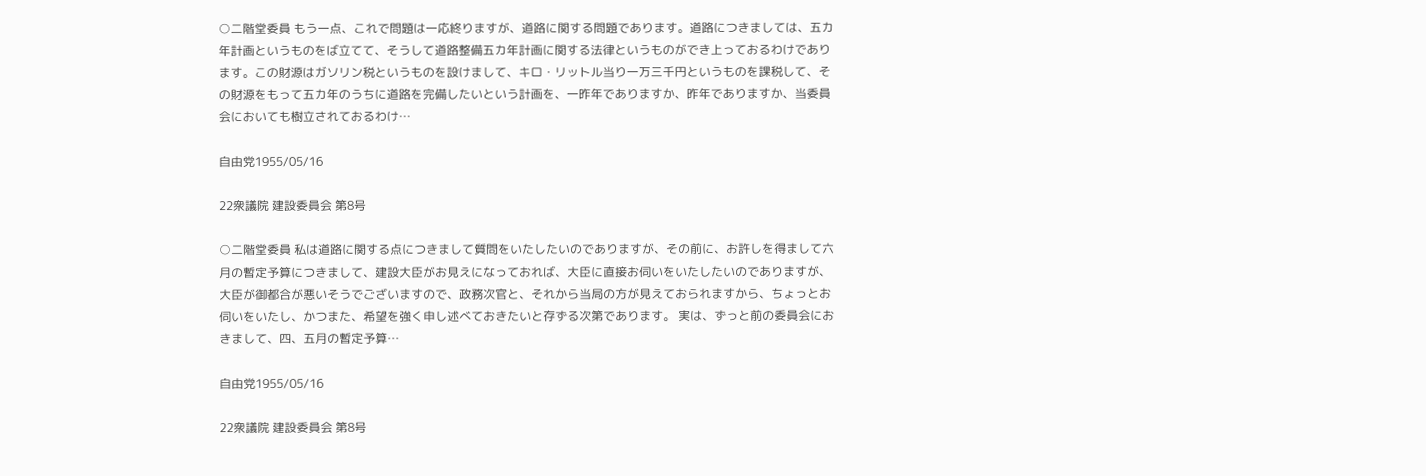○二階堂委員 もう一点、これで問題は一応終りますが、道路に関する問題であります。道路につきましては、五カ年計画というものをば立てて、そうして道路整備五カ年計画に関する法律というものができ上っておるわけであります。この財源はガソリン税というものを設けまして、キロ・リットル当り一万三千円というものを課税して、その財源をもって五カ年のうちに道路を完備したいという計画を、一昨年でありますか、昨年でありますか、当委員会においても樹立されておるわけ…

自由党1955/05/16

22衆議院 建設委員会 第8号

○二階堂委員 私は道路に関する点につきまして質問をいたしたいのでありますが、その前に、お許しを得まして六月の暫定予算につきまして、建設大臣がお見えになっておれば、大臣に直接お伺いをいたしたいのでありますが、大臣が御都合が悪いそうでございますので、政務次官と、それから当局の方が見えておられますから、ちょっとお伺いをいたし、かつまた、希望を強く申し述べておきたいと存ずる次第であります。 実は、ずっと前の委員会におきまして、四、五月の暫定予算…

自由党1955/05/16

22衆議院 建設委員会 第8号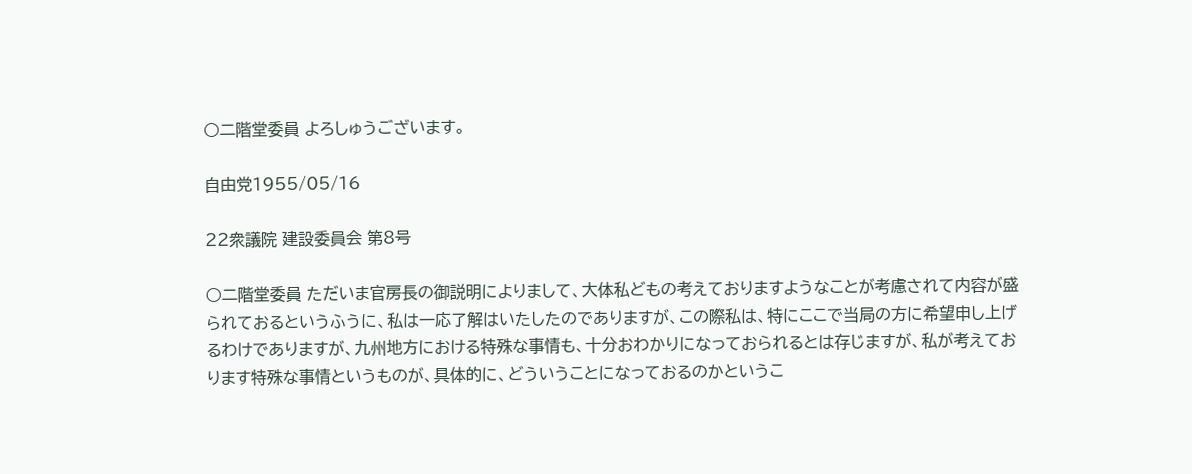○二階堂委員 よろしゅうございます。

自由党1955/05/16

22衆議院 建設委員会 第8号

○二階堂委員 ただいま官房長の御説明によりまして、大体私どもの考えておりますようなことが考慮されて内容が盛られておるというふうに、私は一応了解はいたしたのでありますが、この際私は、特にここで当局の方に希望申し上げるわけでありますが、九州地方における特殊な事情も、十分おわかりになっておられるとは存じますが、私が考えております特殊な事情というものが、具体的に、どういうことになっておるのかというこ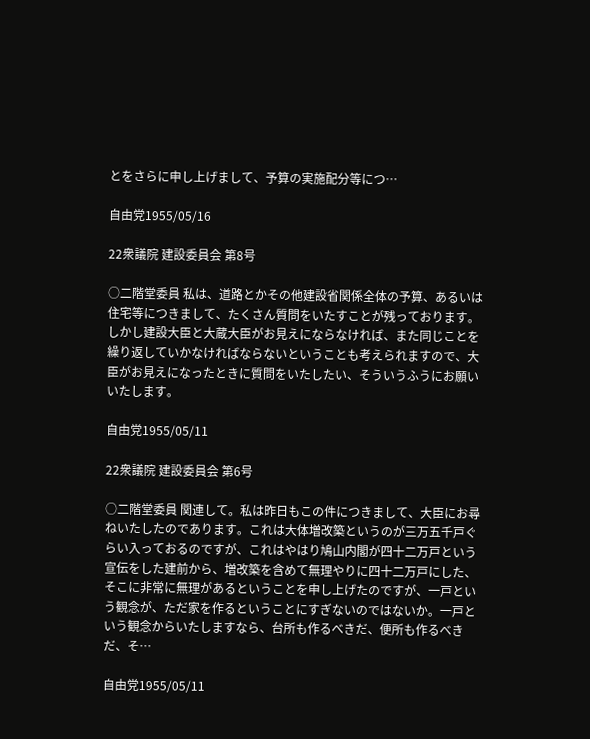とをさらに申し上げまして、予算の実施配分等につ…

自由党1955/05/16

22衆議院 建設委員会 第8号

○二階堂委員 私は、道路とかその他建設省関係全体の予算、あるいは住宅等につきまして、たくさん質問をいたすことが残っております。しかし建設大臣と大蔵大臣がお見えにならなければ、また同じことを繰り返していかなければならないということも考えられますので、大臣がお見えになったときに質問をいたしたい、そういうふうにお願いいたします。

自由党1955/05/11

22衆議院 建設委員会 第6号

○二階堂委員 関連して。私は昨日もこの件につきまして、大臣にお尋ねいたしたのであります。これは大体増改築というのが三万五千戸ぐらい入っておるのですが、これはやはり鳩山内閣が四十二万戸という宣伝をした建前から、増改築を含めて無理やりに四十二万戸にした、そこに非常に無理があるということを申し上げたのですが、一戸という観念が、ただ家を作るということにすぎないのではないか。一戸という観念からいたしますなら、台所も作るべきだ、便所も作るべきだ、そ…

自由党1955/05/11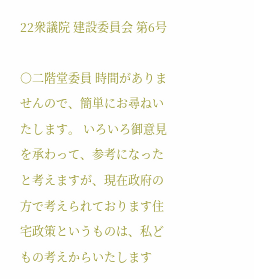22衆議院 建設委員会 第6号

○二階堂委員 時間がありませんので、簡単にお尋ねいたします。 いろいろ御意見を承わって、参考になったと考えますが、現在政府の方で考えられております住宅政策というものは、私どもの考えからいたします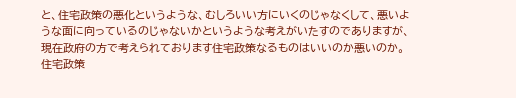と、住宅政策の悪化というような、むしろいい方にいくのじゃなくして、悪いような面に向っているのじゃないかというような考えがいたすのでありますが、現在政府の方で考えられております住宅政策なるものはいいのか悪いのか。住宅政策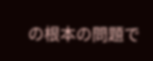の根本の問題で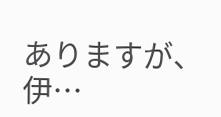ありますが、伊…